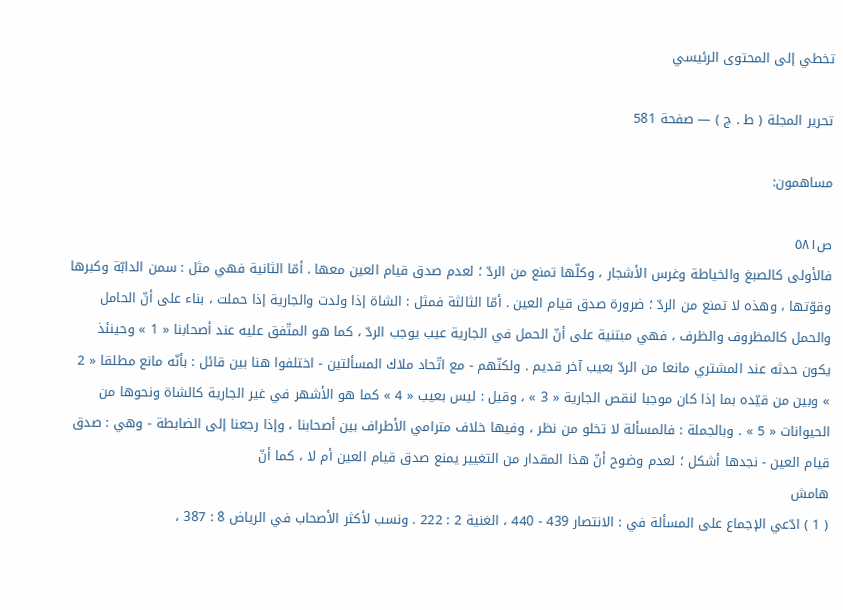تخطي إلى المحتوى الرئيسي

تحرير المجلة ( ط . ج ) — صفحة 581

مساهمون:

ص٥٨١
فالأولى كالصبغ والخياطة وغرس الأشجار ، وكلّها تمنع من الردّ ؛ لعدم صدق قيام العين معها . أمّا الثانية فهي مثل : سمن الدابّة وكبرها وقوّتها ، وهذه لا تمنع من الردّ ؛ ضرورة صدق قيام العين . أمّا الثالثة فمثل : الشاة إذا ولدت والجارية إذا حملت ، بناء على أنّ الحامل والحمل كالمظروف والظرف ، فهي مبتنية على أنّ الحمل في الجارية عيب يوجب الردّ ، كما هو المتّفق عليه عند أصحابنا « 1 » وحينئذ يكون حدثه عند المشتري مانعا من الردّ بعيب آخر قديم . ولكنّهم - مع اتّحاد ملاك المسألتين - اختلفوا هنا بين قائل : بأنّه مانع مطلقا « 2 » وبين من قيّده بما إذا كان موجبا لنقص الجارية « 3 » ، وقيل : ليس بعيب « 4 » كما هو الأشهر في غير الجارية كالشاة ونحوها من الحيوانات « 5 » . وبالجملة : فالمسألة لا تخلو من نظر ، وفيها خلاف مترامي الأطراف بين أصحابنا ، وإذا رجعنا إلى الضابطة - وهي : صدق قيام العين - نجدها أشكل ؛ لعدم وضوح أنّ هذا المقدار من التغيير يمنع صدق قيام العين أم لا ، كما أنّ
هامش
( 1 ) ادّعي الإجماع على المسألة في : الانتصار 439 - 440 ، الغنية 2 : 222 . ونسب لأكثر الأصحاب في الرياض 8 : 387 ،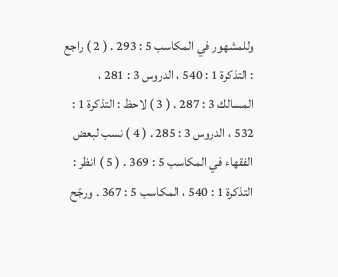وللمشهور في المكاسب 5 : 293 . ( 2 ) راجع : التذكرة 1 : 540 ، الدروس 3 : 281 ، المسالك 3 : 287 . ( 3 ) لاحظ : التذكرة 1 : 532 ، الدروس 3 : 285 . ( 4 ) نسب لبعض الفقهاء في المكاسب 5 : 369 . ( 5 ) انظر : التذكرة 1 : 540 ، المكاسب 5 : 367 . ورجّح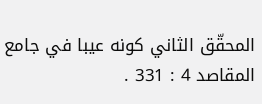المحقّق الثاني كونه عيبا في جامع المقاصد 4 : 331 .